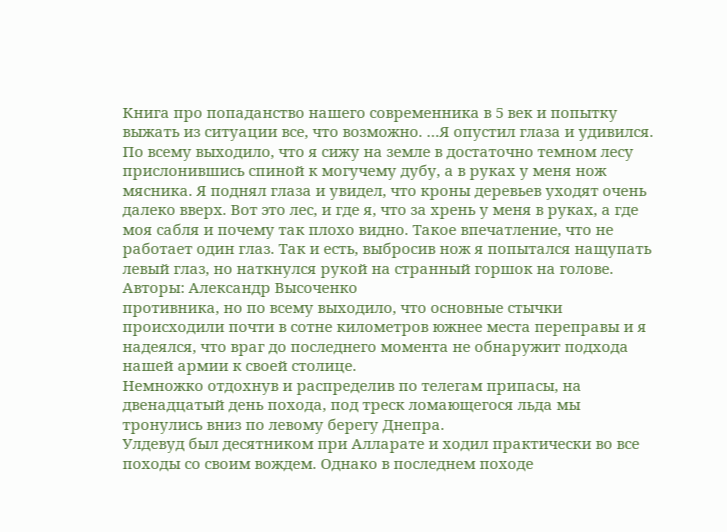Книга про попаданство нашего современника в 5 век и попытку выжать из ситуации все, что возможно. …Я опустил глаза и удивился. По всему выходило, что я сижу на земле в достаточно темном лесу прислонившись спиной к могучему дубу, а в руках у меня нож мясника. Я поднял глаза и увидел, что кроны деревьев уходят очень далеко вверх. Вот это лес, и где я, что за хрень у меня в руках, а где моя сабля и почему так плохо видно. Такое впечатление, что не работает один глаз. Так и есть, выбросив нож я попытался нащупать левый глаз, но наткнулся рукой на странный горшок на голове.
Авторы: Александр Высоченко
противника, но по всему выходило, что основные стычки происходили почти в сотне километров южнее места переправы и я надеялся, что враг до последнего момента не обнаружит подхода нашей армии к своей столице.
Немножко отдохнув и распределив по телегам припасы, на двенадцатый день похода, под треск ломающегося льда мы тронулись вниз по левому берегу Днепра.
Улдевуд был десятником при Алларате и ходил практически во все походы со своим вождем. Однако в последнем походе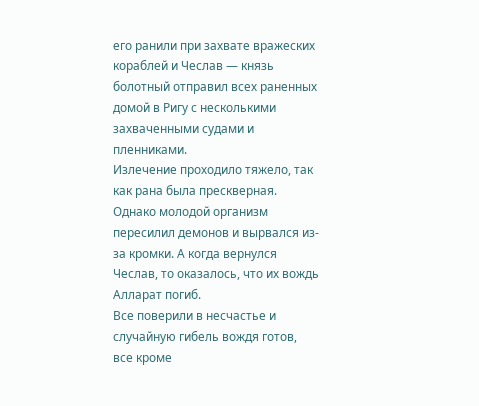его ранили при захвате вражеских кораблей и Чеслав — князь болотный отправил всех раненных домой в Ригу с несколькими захваченными судами и пленниками.
Излечение проходило тяжело, так как рана была прескверная. Однако молодой организм пересилил демонов и вырвался из-за кромки. А когда вернулся Чеслав, то оказалось, что их вождь Алларат погиб.
Все поверили в несчастье и случайную гибель вождя готов, все кроме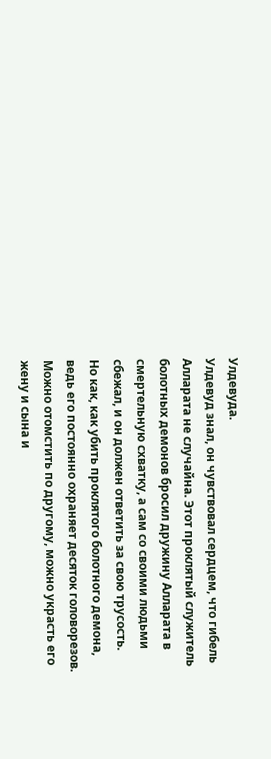Улдевуда.
Улдевуд знал, он чувствовал сердцем, что гибель Алларата не случайна. Этот проклятый служитель болотных демонов бросил дружину Алларата в смертельную схватку, а сам со своими людьми сбежал, и он должен ответить за свою трусость.
Но как, как убить проклятого болотного демона, ведь его постоянно охраняет десяток головорезов. Можно отомстить по другому, можно украсть его жену и сына и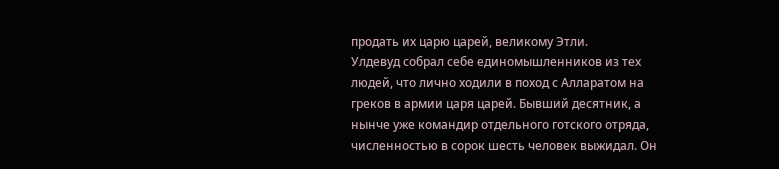продать их царю царей, великому Этли.
Улдевуд собрал себе единомышленников из тех людей, что лично ходили в поход с Алларатом на греков в армии царя царей. Бывший десятник, а нынче уже командир отдельного готского отряда, численностью в сорок шесть человек выжидал. Он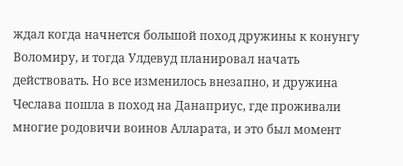ждал когда начнется большой поход дружины к конунгу Воломиру, и тогда Улдевуд планировал начать действовать. Но все изменилось внезапно, и дружина Чеслава пошла в поход на Данаприус, где проживали многие родовичи воинов Алларата, и это был момент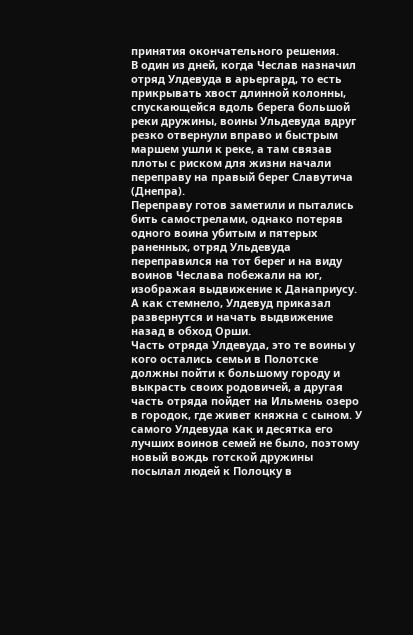принятия окончательного решения.
В один из дней, когда Чеслав назначил отряд Улдевуда в арьергард, то есть прикрывать хвост длинной колонны, спускающейся вдоль берега большой реки дружины, воины Ульдевуда вдруг резко отвернули вправо и быстрым маршем ушли к реке, а там связав плоты с риском для жизни начали переправу на правый берег Славутича (Днепра).
Переправу готов заметили и пытались бить самострелами, однако потеряв одного воина убитым и пятерых раненных, отряд Ульдевуда переправился на тот берег и на виду воинов Чеслава побежали на юг, изображая выдвижение к Данаприусу. А как стемнело, Улдевуд приказал развернутся и начать выдвижение назад в обход Орши.
Часть отряда Улдевуда, это те воины у кого остались семьи в Полотске должны пойти к большому городу и выкрасть своих родовичей, а другая часть отряда пойдет на Ильмень озеро в городок, где живет княжна с сыном. У самого Улдевуда как и десятка его лучших воинов семей не было, поэтому новый вождь готской дружины посылал людей к Полоцку в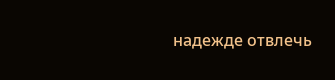надежде отвлечь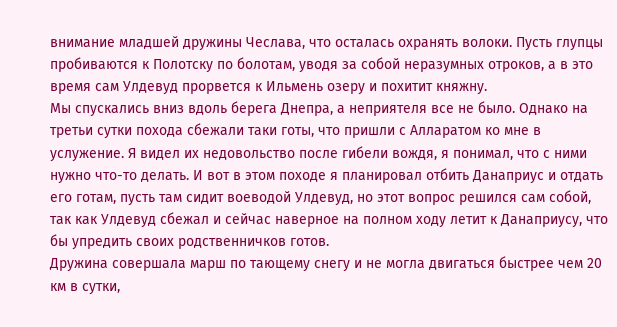внимание младшей дружины Чеслава, что осталась охранять волоки. Пусть глупцы пробиваются к Полотску по болотам, уводя за собой неразумных отроков, а в это время сам Улдевуд прорвется к Ильмень озеру и похитит княжну.
Мы спускались вниз вдоль берега Днепра, а неприятеля все не было. Однако на третьи сутки похода сбежали таки готы, что пришли с Алларатом ко мне в услужение. Я видел их недовольство после гибели вождя, я понимал, что с ними нужно что-то делать. И вот в этом походе я планировал отбить Данаприус и отдать его готам, пусть там сидит воеводой Улдевуд, но этот вопрос решился сам собой, так как Улдевуд сбежал и сейчас наверное на полном ходу летит к Данаприусу, что бы упредить своих родственничков готов.
Дружина совершала марш по тающему снегу и не могла двигаться быстрее чем 20 км в сутки,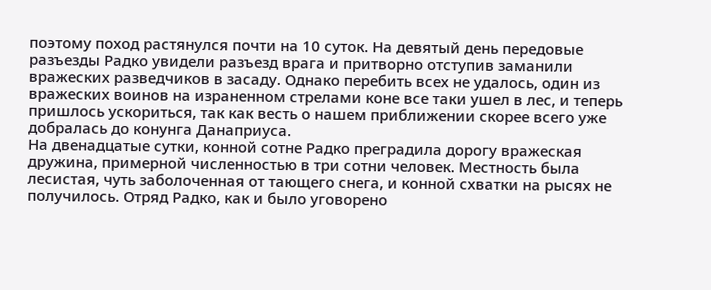поэтому поход растянулся почти на 10 суток. На девятый день передовые разъезды Радко увидели разъезд врага и притворно отступив заманили вражеских разведчиков в засаду. Однако перебить всех не удалось, один из вражеских воинов на израненном стрелами коне все таки ушел в лес, и теперь пришлось ускориться, так как весть о нашем приближении скорее всего уже добралась до конунга Данаприуса.
На двенадцатые сутки, конной сотне Радко преградила дорогу вражеская дружина, примерной численностью в три сотни человек. Местность была лесистая, чуть заболоченная от тающего снега, и конной схватки на рысях не получилось. Отряд Радко, как и было уговорено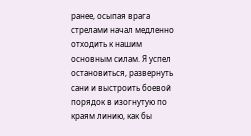ранее, осыпая врага стрелами начал медленно отходить к нашим основным силам. Я успел остановиться, развернуть сани и выстроить боевой порядок в изогнутую по краям линию, как бы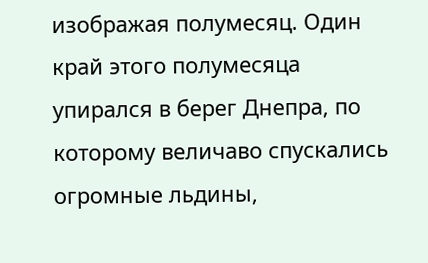изображая полумесяц. Один край этого полумесяца упирался в берег Днепра, по которому величаво спускались огромные льдины,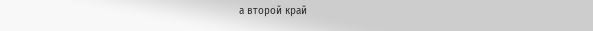а второй край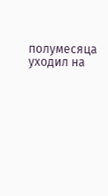полумесяца уходил на